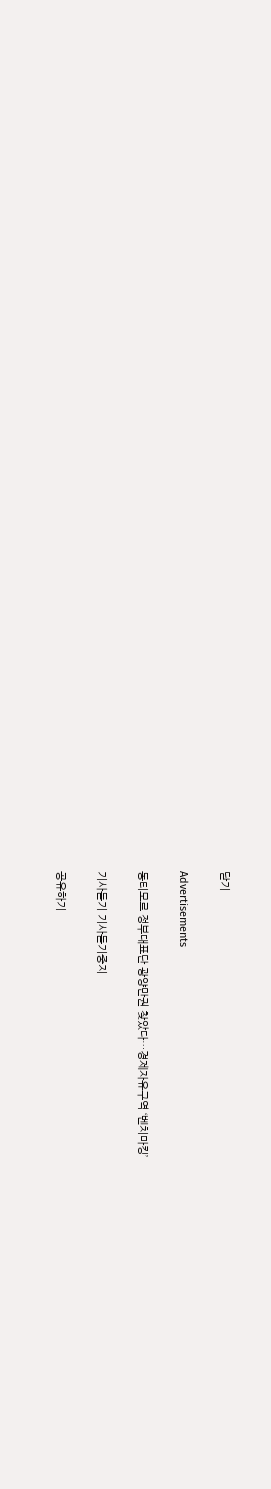닫기

Advertisements

동티모르 정부대표단 광양만권 찾았다…경제자유구역 ‘벤치마킹’

기사듣기 기사듣기중지

공유하기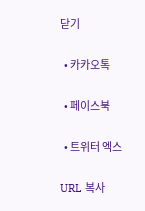닫기

  • 카카오톡

  • 페이스북

  • 트위터 엑스

URL 복사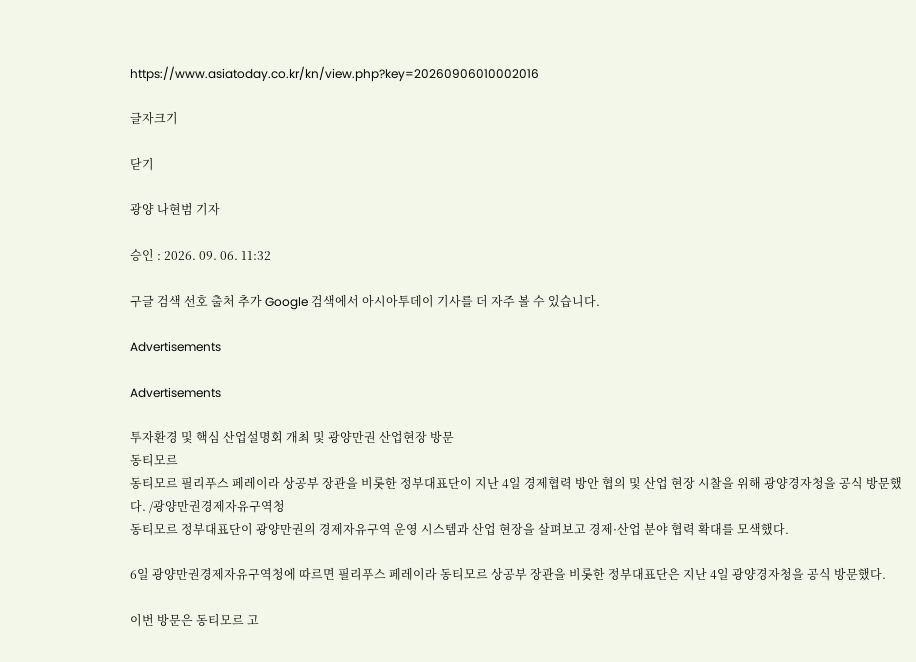https://www.asiatoday.co.kr/kn/view.php?key=20260906010002016

글자크기

닫기

광양 나현범 기자

승인 : 2026. 09. 06. 11:32

구글 검색 선호 출처 추가 Google 검색에서 아시아투데이 기사를 더 자주 볼 수 있습니다.

Advertisements

Advertisements

투자환경 및 핵심 산업설명회 개최 및 광양만권 산업현장 방문
동티모르
동티모르 필리푸스 페레이라 상공부 장관을 비롯한 정부대표단이 지난 4일 경제협력 방안 협의 및 산업 현장 시찰을 위해 광양경자청을 공식 방문했다. /광양만권경제자유구역청
동티모르 정부대표단이 광양만권의 경제자유구역 운영 시스템과 산업 현장을 살펴보고 경제·산업 분야 협력 확대를 모색했다.

6일 광양만권경제자유구역청에 따르면 필리푸스 페레이라 동티모르 상공부 장관을 비롯한 정부대표단은 지난 4일 광양경자청을 공식 방문했다.

이번 방문은 동티모르 고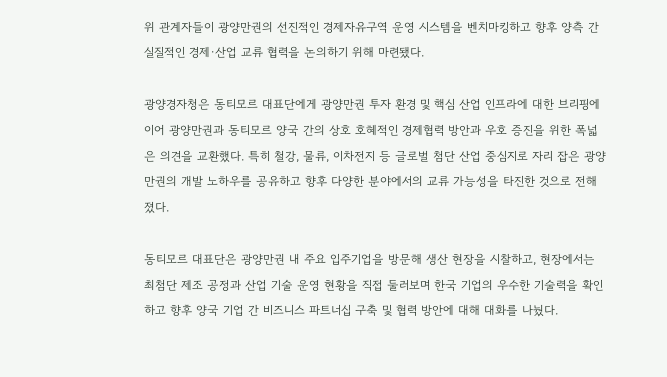위 관계자들이 광양만권의 선진적인 경제자유구역 운영 시스템을 벤치마킹하고 향후 양측 간 실질적인 경제·산업 교류 협력을 논의하기 위해 마련됐다.

광양경자청은 동티모르 대표단에게 광양만권 투자 환경 및 핵심 산업 인프라에 대한 브리핑에 이어 광양만권과 동티모르 양국 간의 상호 호혜적인 경제협력 방안과 우호 증진을 위한 폭넓은 의견을 교환했다. 특히 철강, 물류, 이차전지 등 글로벌 첨단 산업 중심지로 자리 잡은 광양만권의 개발 노하우를 공유하고 향후 다양한 분야에서의 교류 가능성을 타진한 것으로 전해졌다.

동티모르 대표단은 광양만권 내 주요 입주기업을 방문해 생산 현장을 시찰하고, 현장에서는 최첨단 제조 공정과 산업 기술 운영 현황을 직접 둘러보며 한국 기업의 우수한 기술력을 확인하고 향후 양국 기업 간 비즈니스 파트너십 구축 및 협력 방안에 대해 대화를 나눴다.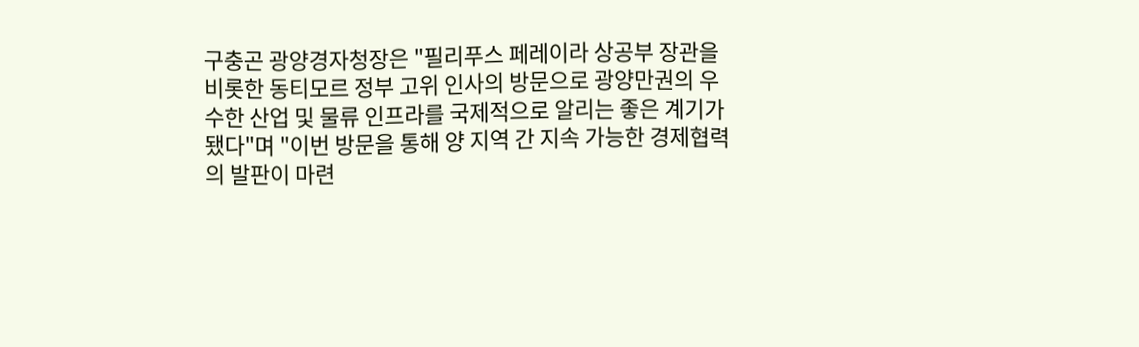구충곤 광양경자청장은 "필리푸스 페레이라 상공부 장관을 비롯한 동티모르 정부 고위 인사의 방문으로 광양만권의 우수한 산업 및 물류 인프라를 국제적으로 알리는 좋은 계기가 됐다"며 "이번 방문을 통해 양 지역 간 지속 가능한 경제협력의 발판이 마련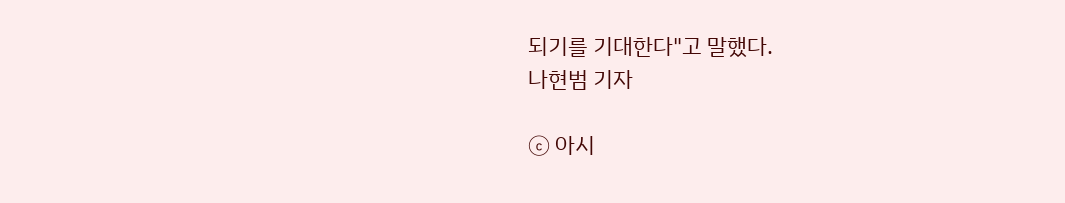되기를 기대한다"고 말했다.
나현범 기자

ⓒ 아시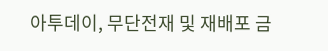아투데이, 무단전재 및 재배포 금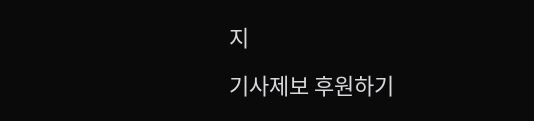지

기사제보 후원하기